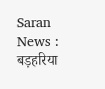Saran News : बड़हरिया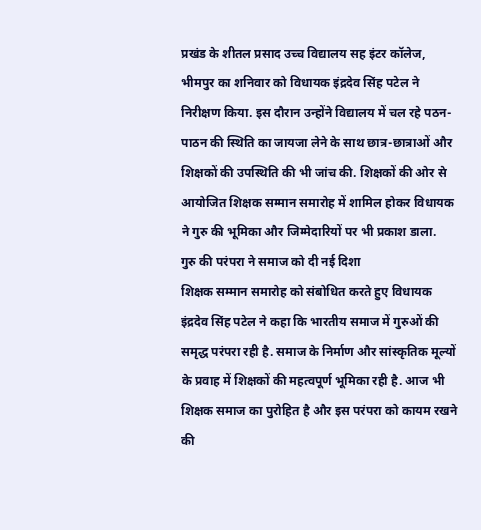प्रखंड के शीतल प्रसाद उच्च विद्यालय सह इंटर कॉलेज, भीमपुर का शनिवार को विधायक इंद्रदेव सिंह पटेल ने निरीक्षण किया. इस दौरान उन्होंने विद्यालय में चल रहे पठन-पाठन की स्थिति का जायजा लेने के साथ छात्र-छात्राओं और शिक्षकों की उपस्थिति की भी जांच की. शिक्षकों की ओर से आयोजित शिक्षक सम्मान समारोह में शामिल होकर विधायक ने गुरु की भूमिका और जिम्मेदारियों पर भी प्रकाश डाला.
गुरु की परंपरा ने समाज को दी नई दिशा
शिक्षक सम्मान समारोह को संबोधित करते हुए विधायक इंद्रदेव सिंह पटेल ने कहा कि भारतीय समाज में गुरुओं की समृद्ध परंपरा रही है. समाज के निर्माण और सांस्कृतिक मूल्यों के प्रवाह में शिक्षकों की महत्वपूर्ण भूमिका रही है. आज भी शिक्षक समाज का पुरोहित है और इस परंपरा को कायम रखने की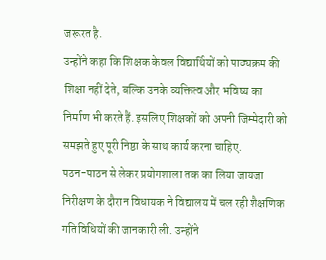जरूरत है.
उन्होंने कहा कि शिक्षक केवल विद्यार्थियों को पाठ्यक्रम की शिक्षा नहीं देते, बल्कि उनके व्यक्तित्व और भविष्य का निर्माण भी करते हैं. इसलिए शिक्षकों को अपनी जिम्मेदारी को समझते हुए पूरी निष्ठा के साथ कार्य करना चाहिए.
पठन-पाठन से लेकर प्रयोगशाला तक का लिया जायजा
निरीक्षण के दौरान विधायक ने विद्यालय में चल रही शैक्षणिक गतिविधियों की जानकारी ली. उन्होंने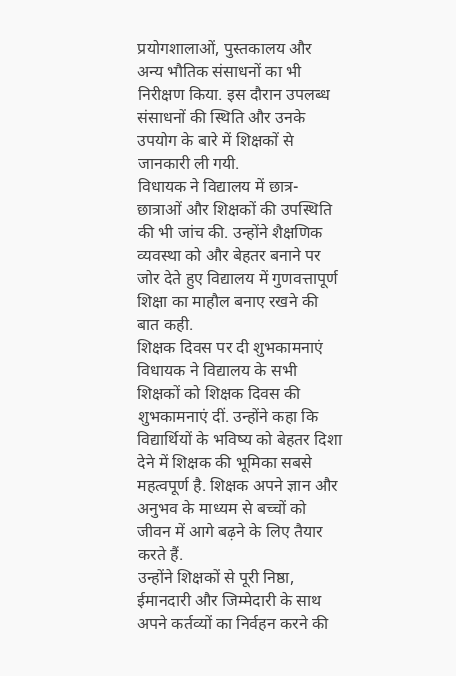प्रयोगशालाओं, पुस्तकालय और अन्य भौतिक संसाधनों का भी निरीक्षण किया. इस दौरान उपलब्ध संसाधनों की स्थिति और उनके उपयोग के बारे में शिक्षकों से जानकारी ली गयी.
विधायक ने विद्यालय में छात्र-छात्राओं और शिक्षकों की उपस्थिति की भी जांच की. उन्होंने शैक्षणिक व्यवस्था को और बेहतर बनाने पर जोर देते हुए विद्यालय में गुणवत्तापूर्ण शिक्षा का माहौल बनाए रखने की बात कही.
शिक्षक दिवस पर दी शुभकामनाएं
विधायक ने विद्यालय के सभी शिक्षकों को शिक्षक दिवस की शुभकामनाएं दीं. उन्होंने कहा कि विद्यार्थियों के भविष्य को बेहतर दिशा देने में शिक्षक की भूमिका सबसे महत्वपूर्ण है. शिक्षक अपने ज्ञान और अनुभव के माध्यम से बच्चों को जीवन में आगे बढ़ने के लिए तैयार करते हैं.
उन्होंने शिक्षकों से पूरी निष्ठा, ईमानदारी और जिम्मेदारी के साथ अपने कर्तव्यों का निर्वहन करने की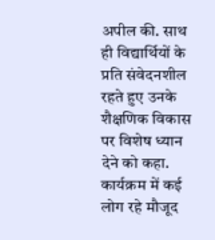अपील की. साथ ही विद्यार्थियों के प्रति संवेदनशील रहते हुए उनके शैक्षणिक विकास पर विशेष ध्यान देने को कहा.
कार्यक्रम में कई लोग रहे मौजूद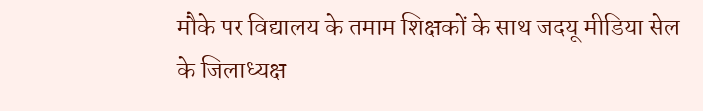मौके पर विद्यालय के तमाम शिक्षकों के साथ जदयू मीडिया सेल के जिलाध्यक्ष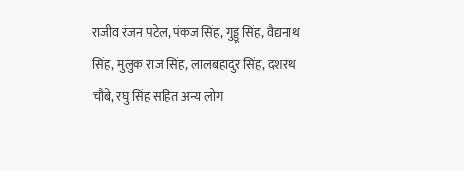राजीव रंजन पटेल, पंकज सिंह, गुड्डू सिंह, वैद्यनाथ सिंह, मुलुक राज सिंह, लालबहादुर सिंह, दशरथ चौबे, रघु सिंह सहित अन्य लोग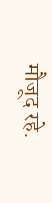मौजूद रहे.